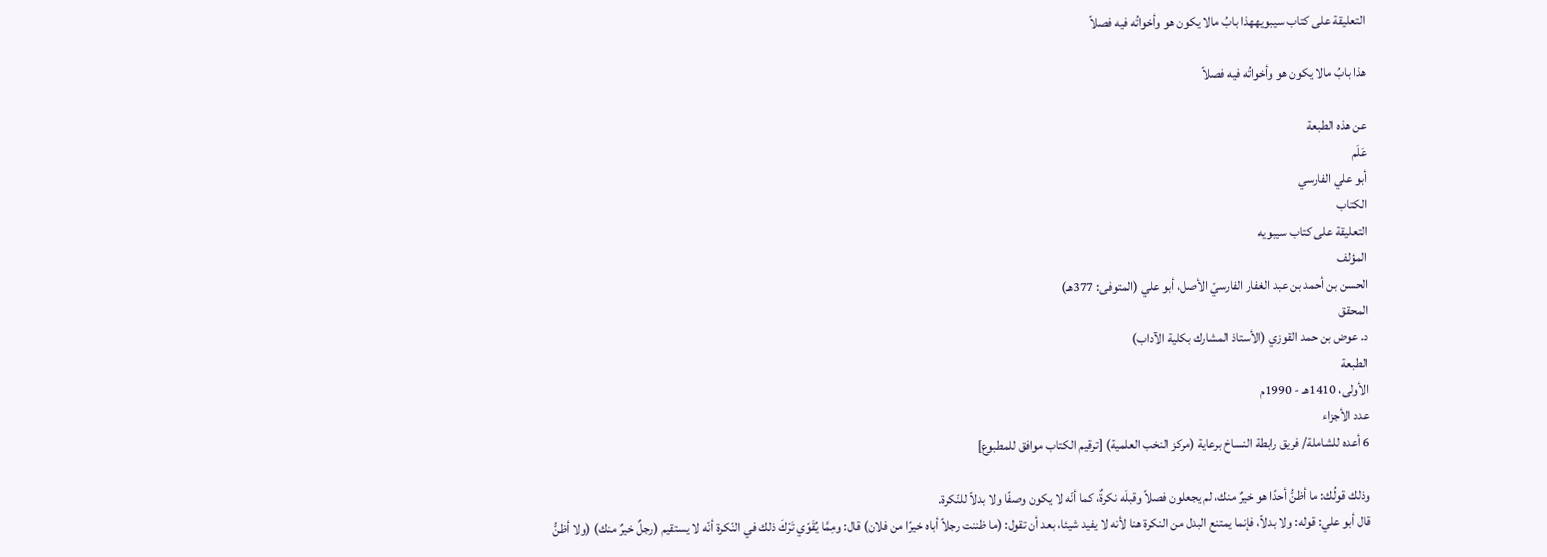التعليقة على كتاب سيبويههذا بابُ مالا يكون هو وأخواتُه فيه فصلاً

هذا بابُ مالا يكون هو وأخواتُه فيه فصلاً

عن هذه الطبعة
عَلَم
أبو علي الفارسي
الكتاب
التعليقة على كتاب سيبويه
المؤلف
الحسن بن أحمد بن عبد الغفار الفارسيّ الأصل، أبو علي (المتوفى: 377هـ)
المحقق
د. عوض بن حمد القوزي (الأستاذ المشارك بكلية الآداب)
الطبعة
الأولى، 1410هـ - 1990م
عدد الأجزاء
6 أعده للشاملة/ فريق رابطة النساخ برعاية (مركز النخب العلمية) [ترقيم الكتاب موافق للمطبوع]

وذلك قولُك: ما أظنُّ أحدًا هو خيرٌ منك، لم يجعلون فصلاً وقبلَه نكرةٌ، كما أنّه لا يكون وصفًا ولا بدلاً للنّكرة.
قال أبو علي: قوله: ولا بدلاً، فإنما يمتنع البدل من النكرة هنا لأنه لا يفيد شيئا، بعد أن تقول: (ما ظننت رجلاً أباه خيرًا من فلان) قال: ومِمَّا يُقَوّي تَرْكَ ذلك في النّكرة أنّه لا يستقيم (رجلٌ خيرٌ منك) (ولا أظنُّ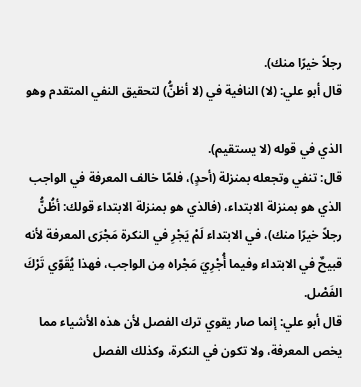رجلاً خيرًا منك).
قال أبو علي: (لا) النافية في (لا أظنُّ) لتحقيق النفي المتقدم وهو

الذي في قوله (لا يستقيم).
قال: تنفي وتجعله بمنزلة (أحدٍ)، فلمّا خالف المعرفة في الواجب الذي هو بمنزلة الابتداء، (فالذي هو بمنزلة الابتداء قولك: أظُنُّ رجلاً خيرًا منك)، في الابتداء لَمْ يَجْرِ في النكرة مَجْرَى المعرفة لأنه قبيحٌ في الابتداء وفيما أُجْرِيَ مَجْراه مِن الواجب، فهذا يُقَوّي تَرْكَ الفَصْل.
قال أبو علي: إنما صار يقوي ترك الفصل لأن هذه الأشياء مما يخص المعرفة، ولا تكون في النكرة، وكذلك الفصل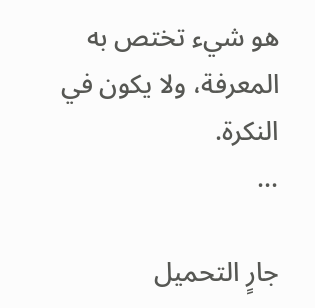هو شيء تختص به المعرفة، ولا يكون في النكرة.
...

جارٍ التحميل